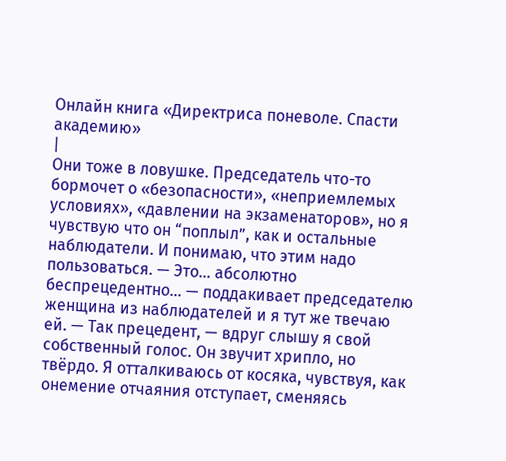Онлайн книга «Директриса поневоле. Спасти академию»
|
Они тоже в ловушке. Председатель что-то бормочет о «безопасности», «неприемлемых условиях», «давлении на экзаменаторов», но я чувствую что он “поплыл”, как и остальные наблюдатели. И понимаю, что этим надо пользоваться. — Это… абсолютно беспрецедентно… — поддакивает председателю женщина из наблюдателей и я тут же твечаю ей. — Так прецедент, — вдруг слышу я свой собственный голос. Он звучит хрипло, но твёрдо. Я отталкиваюсь от косяка, чувствуя, как онемение отчаяния отступает, сменяясь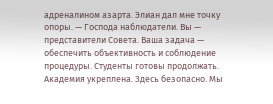адреналином азарта. Элиан дал мне точку опоры. — Господа наблюдатели. Вы — представители Совета. Ваша задача — обеспечить объективность и соблюдение процедуры. Студенты готовы продолжать. Академия укреплена. Здесь безопасно. Мы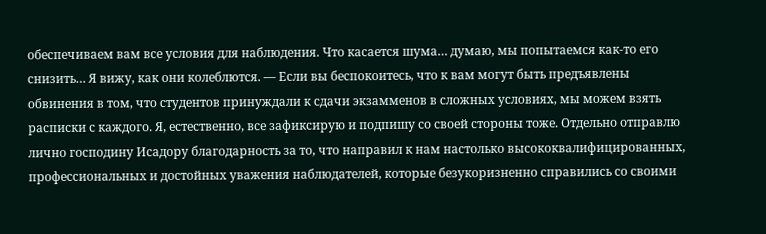обеспечиваем вам все условия для наблюдения. Что касается шума… думаю, мы попытаемся как-то его снизить… Я вижу, как они колеблются. — Если вы беспокоитесь, что к вам могут быть предъявлены обвинения в том, что студентов принуждали к сдачи экзамменов в сложных условиях, мы можем взять расписки с каждого. Я, естественно, все зафиксирую и подпишу со своей стороны тоже. Отдельно отправлю лично господину Исадору благодарность за то, что направил к нам настолько высококвалифицированных, профессиональных и достойных уважения наблюдателей, которые безукоризненно справились со своими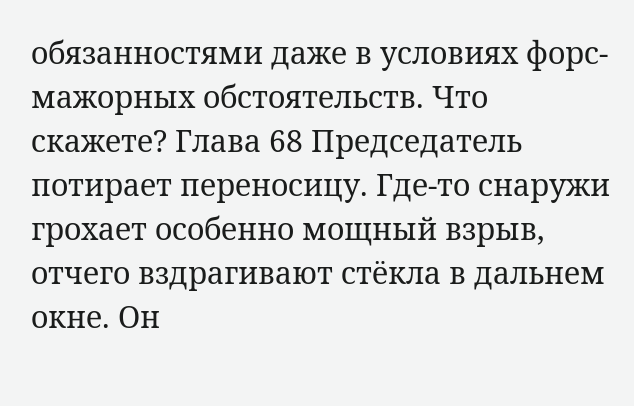обязанностями даже в условиях форс-мажорных обстоятельств. Что скажете? Глава 68 Председатель потирает переносицу. Где-то снаружи грохает особенно мощный взрыв, отчего вздрагивают стёкла в дальнем окне. Он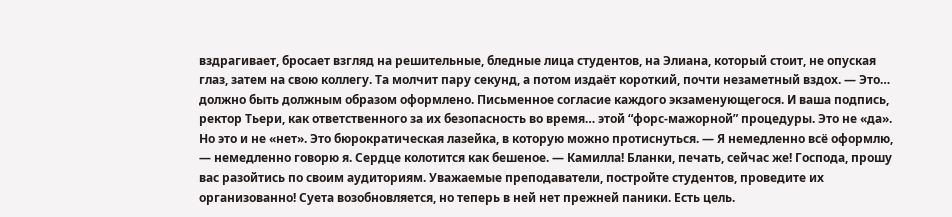вздрагивает, бросает взгляд на решительные, бледные лица студентов, на Элиана, который стоит, не опуская глаз, затем на свою коллегу. Та молчит пару секунд, а потом издаёт короткий, почти незаметный вздох. — Это… должно быть должным образом оформлено. Письменное согласие каждого экзаменующегося. И ваша подпись, ректор Тьери, как ответственного за их безопасность во время… этой “форс-мажорной” процедуры. Это не «да». Но это и не «нет». Это бюрократическая лазейка, в которую можно протиснуться. — Я немедленно всё оформлю, — немедленно говорю я. Сердце колотится как бешеное. — Камилла! Бланки, печать, сейчас же! Господа, прошу вас разойтись по своим аудиториям. Уважаемые преподаватели, постройте студентов, проведите их организованно! Суета возобновляется, но теперь в ней нет прежней паники. Есть цель.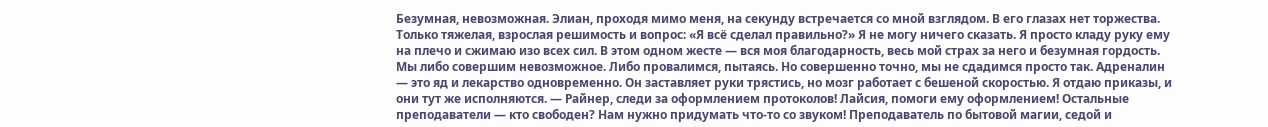Безумная, невозможная. Элиан, проходя мимо меня, на секунду встречается со мной взглядом. В его глазах нет торжества. Только тяжелая, взрослая решимость и вопрос: «Я всё сделал правильно?» Я не могу ничего сказать. Я просто кладу руку ему на плечо и сжимаю изо всех сил. В этом одном жесте — вся моя благодарность, весь мой страх за него и безумная гордость. Мы либо совершим невозможное. Либо провалимся, пытаясь. Но совершенно точно, мы не сдадимся просто так. Адреналин — это яд и лекарство одновременно. Он заставляет руки трястись, но мозг работает с бешеной скоростью. Я отдаю приказы, и они тут же исполняются. — Райнер, следи за оформлением протоколов! Лайсия, помоги ему оформлением! Остальные преподаватели — кто свободен? Нам нужно придумать что-то со звуком! Преподаватель по бытовой магии, седой и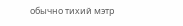обычно тихий мэтр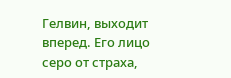Гелвин, выходит вперед. Его лицо серо от страха,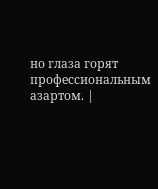но глаза горят профессиональным азартом. |